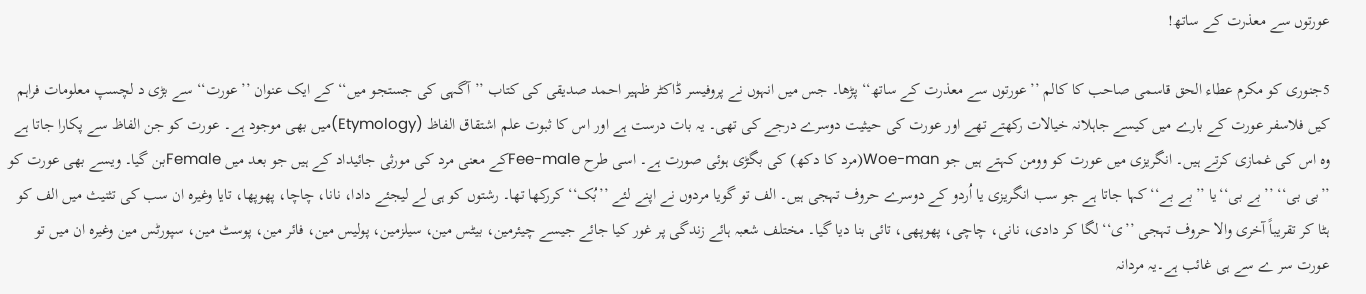عورتوں سے معذرت کے ساتھ!

5جنوری کو مکرم عطاء الحق قاسمی صاحب کا کالم ’’عورتوں سے معذرت کے ساتھ‘‘ پڑھا۔ جس میں انہوں نے پروفیسر ڈاکٹر ظہیر احمد صدیقی کی کتاب ’’آگہی کی جستجو میں‘‘ کے ایک عنوان ’’عورت‘‘ سے بڑی د لچسپ معلومات فراہم کیں فلاسفر عورت کے بارے میں کیسے جاہلانہ خیالات رکھتے تھے اور عورت کی حیثیت دوسرے درجے کی تھی۔ یہ بات درست ہے اور اس کا ثبوت علم اشتقاق الفاظ (Etymology)میں بھی موجود ہے۔ عورت کو جن الفاظ سے پکارا جاتا ہے وہ اس کی غمازی کرتے ہیں۔ انگریزی میں عورت کو وومن کہتے ہیں جو Woe-man(مرد کا دکھ) کی بگڑی ہوئی صورت ہے۔ اسی طرح Fee-maleکے معنی مرد کی مورثی جائیداد کے ہیں جو بعد میں Femaleبن گیا۔ ویسے بھی عورت کو ’’بی بی‘‘ ’’بے بی‘‘یا ’’بے بے‘‘ کہا جاتا ہے جو سب انگریزی یا اُردو کے دوسرے حروف تہجی ہیں۔ الف تو گویا مردوں نے اپنے لئے ’’بُک‘‘ کررکھا تھا۔ رشتوں کو ہی لے لیجئے دادا، نانا، چاچا، پھوپھا، تایا وغیرہ ان سب کی تثنیث میں الف کو ہٹا کر تقریباً آخری والا حروف تہجی ’’ی‘‘ لگا کر دادی، نانی، چاچی، پھوپھی، تائی بنا دیا گیا۔ مختلف شعبہ ہائے زندگی پر غور کیا جائے جیسے چیئرمین، بیٹس مین، سیلزمین، پولیس مین، فائر مین، پوسٹ مین، سپورٹس مین وغیرہ ان میں تو عورت سر ے سے ہی غائب ہے۔یہ مردانہ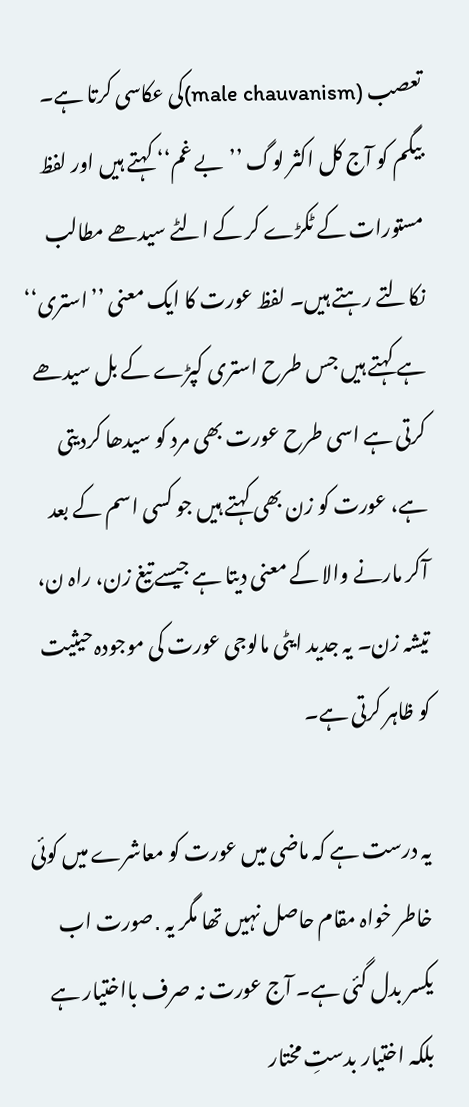تعصب (male chauvanism)کی عکاسی کرتا ہے۔ بیگم کو آج کل اکثر لوگ ’’بے غم‘‘ کہتے ہیں اور لفظ مستورات کے ٹکڑے کر کے الٹے سیدھے مطالب نکالتے رہتے ہیں۔ لفظ عورت کا ایک معنی ’’استری‘‘ ہے کہتے ہیں جس طرح استری کپڑے کے بل سیدھے کرتی ہے اسی طرح عورت بھی مرد کو سیدھا کردیتی ہے، عورت کو زن بھی کہتے ہیں جو کسی اسم کے بعد آکر مارنے والا کے معنی دیتا ہے جیسے تیغ زن، راہ ن، تیشہ زن۔ یہ جدید ایٹی مالوجی عورت کی موجودہ حیثیت کو ظاہر کرتی ہے۔

یہ درست ہے کہ ماضی میں عورت کو معاشرے میں کوئی خاطر خواہ مقام حاصل نہیں تھا مگر یہ ․صورت اب یکسر بدل گئی ہے۔ آج عورت نہ صرف بااختیار ہے بلکہ اختیار بدستِ مختار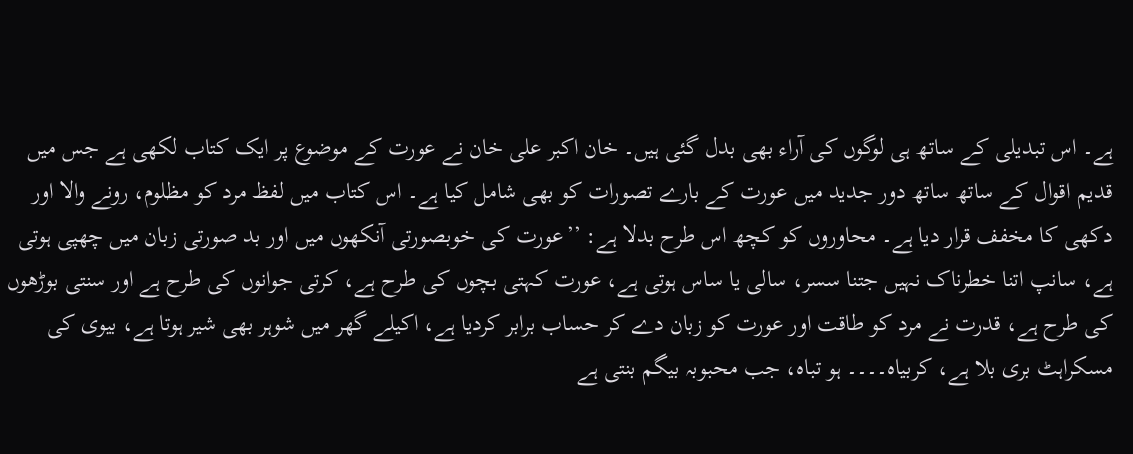ہے۔ اس تبدیلی کے ساتھ ہی لوگوں کی آراء بھی بدل گئی ہیں۔ خان اکبر علی خان نے عورت کے موضوع پر ایک کتاب لکھی ہے جس میں قدیم اقوال کے ساتھ ساتھ دور جدید میں عورت کے بارے تصورات کو بھی شامل کیا ہے۔ اس کتاب میں لفظ مرد کو مظلوم، رونے والا اور دکھی کا مخفف قرار دیا ہے۔ محاوروں کو کچھ اس طرح بدلا ہے: ’’عورت کی خوبصورتی آنکھوں میں اور بد صورتی زبان میں چھپی ہوتی ہے، سانپ اتنا خطرناک نہیں جتنا سسر، سالی یا ساس ہوتی ہے، عورت کہتی بچوں کی طرح ہے، کرتی جوانوں کی طرح ہے اور سنتی بوڑھوں کی طرح ہے، قدرت نے مرد کو طاقت اور عورت کو زبان دے کر حساب برابر کردیا ہے، اکیلے گھر میں شوہر بھی شیر ہوتا ہے، بیوی کی مسکراہٹ بری بلا ہے، کربیاہ۔۔۔۔ ہو تباہ، جب محبوبہ بیگم بنتی ہے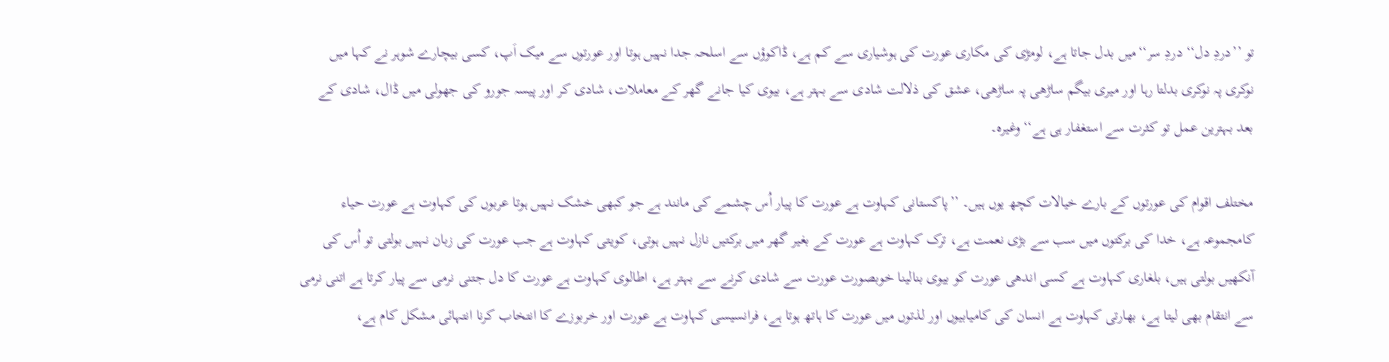تو ’’دردِ دل‘‘ دردِ سر‘‘میں بدل جاتا ہے، لومڑی کی مکاری عورت کی ہوشیاری سے کم ہے، ڈاکوؤں سے اسلحہ جدا نہیں ہوتا اور عورتوں سے میک اَپ، کسی بیچارے شوہر نے کہا میں نوکری پہ نوکری بدلتا رہا اور میری بیگم ساڑھی پہ ساڑھی، عشق کی ذلالت شادی سے بہتر ہے، بیوی کیا جانے گھر کے معاملات، شادی کر اور پیسہ جورو کی جھولی میں ڈال، شادی کے بعد بہترین عمل تو کثرت سے استغفار ہی ہے‘‘ وغیرہ۔

مختلف اقوام کی عورتوں کے بارے خیالات کچھ یوں ہیں۔ ’’پاکستانی کہاوت ہے عورت کا پیار اُس چشمے کی مانند ہے جو کبھی خشک نہیں ہوتا عربوں کی کہاوت ہے عورت حیاء کامجموعہ ہے، خدا کی برکتوں میں سب سے بڑی نعمت ہے، ترک کہاوت ہے عورت کے بغیر گھر میں برکتیں نازل نہیں ہوتی، کویتی کہاوت ہے جب عورت کی زبان نہیں بولتی تو اُس کی آنکھیں بولتی ہیں، بلغاری کہاوت ہے کسی اندھی عورت کو بیوی بنالینا خوبصورت عورت سے شادی کرنے سے بہتر ہے، اطالوی کہاوت ہے عورت کا دل جتنی نرمی سے پیار کرتا ہے اتنی نرمی سے انتقام بھی لیتا ہے، بھارتی کہاوت ہے انسان کی کامیابیوں اور لذتوں میں عورت کا ہاتھ ہوتا ہے، فرانسیسی کہاوت ہے عورت اور خربوزے کا انتخاب کرنا انتہائی مشکل کام ہے،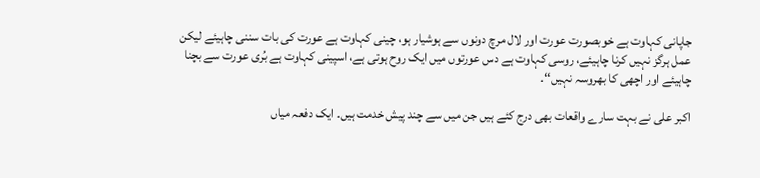جاپانی کہاوت ہے خوبصورت عورت اور لال مرچ دونوں سے ہوشیار ہو، چینی کہاوت ہے عورت کی بات سننی چاہیئے لیکن عمل ہرگز نہیں کرنا چاہیئے، روسی کہاوت ہے دس عورتوں میں ایک روح ہوتی ہے، اسپینی کہاوت ہے بُری عورت سے بچنا چاہیئے اور اچھی کا بھروسہ نہیں‘‘۔

اکبر علی نے بہت سارے واقعات بھی درج کئے ہیں جن میں سے چند پیش خدمت ہیں۔ ایک دفعہ میاں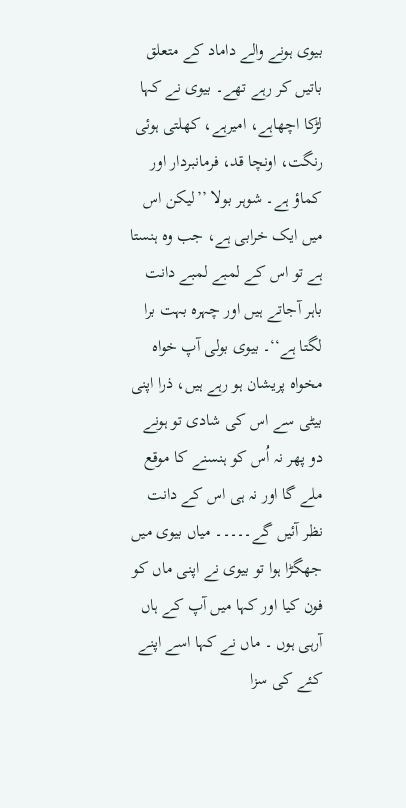بیوی ہونے والے داماد کے متعلق باتیں کر رہے تھے۔ بیوی نے کہا لڑکا اچھاہے، امیرہے، کھلتی ہوئی رنگت، اونچا قد، فرمانبردار اور کماؤ ہے۔ شوہر بولا ’’لیکن اس میں ایک خرابی ہے، جب وہ ہنستا ہے تو اس کے لمبے لمبے دانت باہر آجاتے ہیں اور چہرہ بہت برا لگتا ہے‘‘۔ بیوی بولی آپ خواہ مخواہ پریشان ہو رہے ہیں، ذرا اپنی بیٹی سے اس کی شادی تو ہونے دو پھر نہ اُس کو ہنسنے کا موقع ملے گا اور نہ ہی اس کے دانت نظر آئیں گے۔۔۔۔۔ میاں بیوی میں جھگڑا ہوا تو بیوی نے اپنی ماں کو فون کیا اور کہا میں آپ کے ہاں آرہی ہوں ۔ ماں نے کہا اسے اپنے کئے کی سزا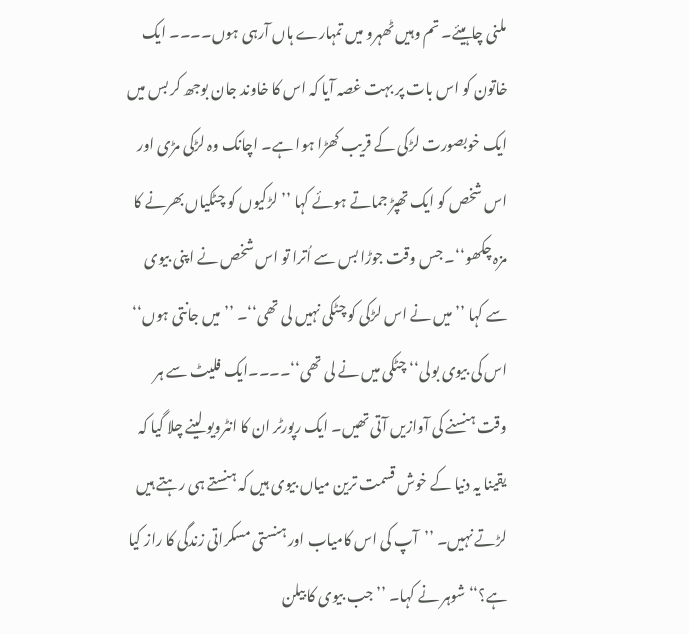ملنی چاہیئے۔ تم وہیں ٹھہرو میں تمہارے ہاں آرہی ہوں۔۔۔۔ ایک خاتون کو اس بات پر بہت غصہ آیا کہ اس کا خاوند جان بوجھ کر بس میں ایک خوبصورت لڑکی کے قریب کھڑا ہوا ہے۔ اچانک وہ لڑکی مڑی اور اس شخص کو ایک تھپڑ جماتے ہوئے کہا ’’لڑکیوں کو چٹکیاں بھرنے کا مزہ چکھو‘‘۔ جس وقت جوڑا بس سے اُترا تو اس شخص نے اپنی بیوی سے کہا ’’میں نے اس لڑکی کو چٹکی نہیں لی تھی‘‘۔ ’’میں جانتی ہوں‘‘ اس کی بیوی بولی‘‘ چٹکی میں نے لی تھی‘‘۔۔۔۔ایک فلیٹ سے ہر وقت ہنسنے کی آوازیں آتی تھیں۔ ایک رپورٹر ان کا انٹرویو لینے چلا گیا کہ یقینا یہ دنیا کے خوش قسمت ترین میاں بیوی ہیں کہ ہنستے ہی رہتے ہیں لڑتے نہیں۔ ’’آپ کی اس کامیاب اور ہنستی مسکراتی زندگی کا راز کیا ہے؟‘‘ شوہر نے کہا۔ ’’جب بیوی کا بیلن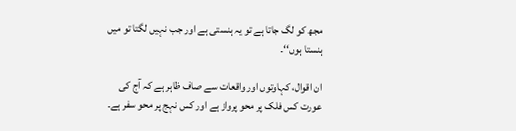مجھ کو لگ جاتا ہے تو یہ ہنستی ہے اور جب نہیں لگتا تو میں ہنستا ہوں‘‘۔

ان اقوال، کہاوتوں اور واقعات سے صاف ظاہر ہے کہ آج کی عورت کس فلک پر محو پرواز ہے اور کس نہج پر محو سفر ہے۔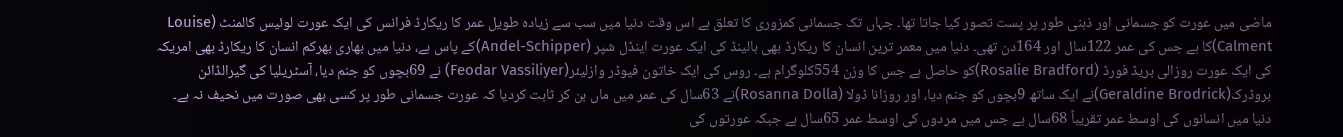ماضی میں عورت کو جسمانی اور ذہنی طور پر پست تصور کیا جاتا تھا۔ جہاں تک جسمانی کمزوری کا تعلق ہے اس وقت دنیا میں سب سے زیادہ طویل عمر کا ریکارڈ فرانس کی ایک عورت لوئیس کالمنٹ (Louise Calment)کا ہے جس کی عمر 122سال اور 164دن تھی۔ دنیا میں معمر ترین انسان کا ریکارڈ بھی ہالینڈ کی ایک عورت اینڈل شپر (Andel-Schipper)کے پاس ہے، دنیا میں بھاری بھرکم انسان کا ریکارڈ بھی امریکہ کی ایک عورت روزالی بریڈ فورڈ (Rosalie Bradford)کو حاصل ہے جس کا وزن 554کلوگرام ہے۔ روس کی ایک خاتون فیوڈر وازلیئر(Feodar Vassiliyer) نے 69بچوں کو جنم دیا، آسٹریلیا کی گیرالڈائن بروڈرک(Geraldine Brodrick)نے ایک ساتھ 9بچوں کو جنم دیا، اور روزانا ڈولا (Rosanna Dolla)نے 63سال کی عمر میں ماں بن کر ثابت کردیا کہ عورت جسمانی طور پر کسی بھی صورت میں نحیف نہ ہے۔ دنیا میں انسانوں کی اوسط عمر تقریباً 68سال ہے جس میں مردوں کی اوسط عمر 65سال ہے جبکہ عورتوں کی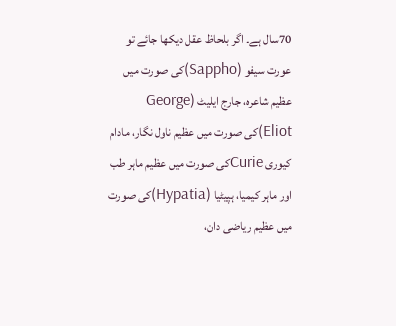70سال ہے۔ اگر بلحاظ عقل دیکھا جائے تو عورت سیفو (Sappho)کی صورت میں عظیم شاعرہ، جارج ایلیٹ (George Eliot)کی صورت میں عظیم ناول نگار، مادام کیوری Curieکی صورت میں عظیم ماہر طب اور ماہر کیمیا، ہپیٹیا (Hypatia)کی صورت میں عظیم ریاضی دان،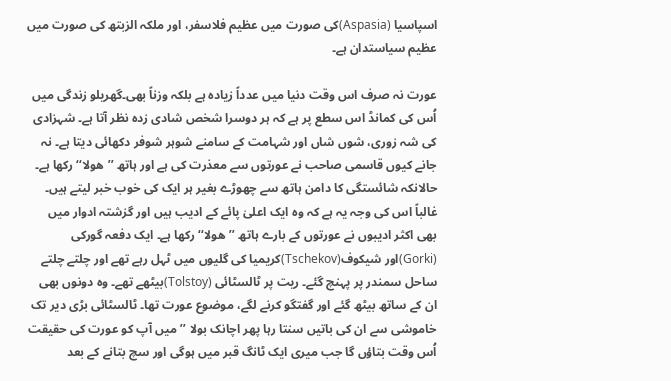اسپاسیا (Aspasia)کی صورت میں عظیم فلاسفر، اور ملکہ الزبتھ کی صورت میں عظیم سیاستدان ہے۔

عورت نہ صرف اس وقت دنیا میں عدداً زیادہ ہے بلکہ وزناً بھی۔گھریلو زندگی میں اُس کی کمانڈ اس سطع پر ہے کہ ہر دوسرا شخص شادی زدہ نظر آتا ہے۔ شہزادی کی شہ زوری، شوں شاں اور شہامت کے سامنے شوہر شوفر دکھائی دیتا ہے۔ نہ جانے کیوں قاسمی صاحب نے عورتوں سے معذرت کی ہے اور ہاتھ ’’ھولا‘‘ رکھا ہے۔ حالانکہ شائستگی کا دامن ہاتھ سے چھوڑے بغیر ہر ایک کی خوب خبر لیتے ہیں۔ غالباً اس کی وجہ یہ ہے کہ وہ ایک اعلیٰ پائے کے ادیب ہیں اور گزشتہ ادوار میں بھی اکثر ادیبوں نے عورتوں کے بارے ہاتھ ’’ھولا‘‘ رکھا ہے۔ ایک دفعہ گورکی (Gorki)اور شیکوف(Tschekov)کریمیا کی گلیوں میں ٹہل رہے تھے اور چلتے چلتے ساحل سمندر پر پہنچ گئے۔ ریت پر ٹالسٹائی (Tolstoy)بیٹھے تھے۔ وہ دونوں بھی ان کے ساتھ بیٹھ گئے اور گفتگو کرنے لگے، موضوع عورت تھا۔ ٹالسٹائی بڑی دیر تک خاموشی سے ان کی باتیں سنتا رہا پھر اچانک بولا ’’میں آپ کو عورت کی حقیقت اُس وقت بتاؤں گا جب میری ایک ٹانگ قبر میں ہوگی اور سچ بتانے کے بعد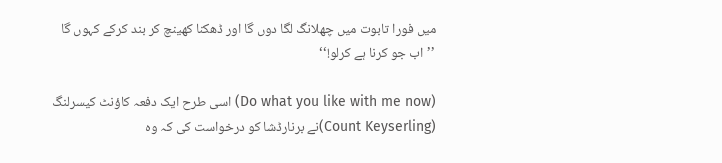میں فورا تابوت میں چھلانگ لگا دوں گا اور ڈھکنا کھینچ کر بند کرکے کہوں گا ’’اب جو کرنا ہے کرلو!‘‘

(Do what you like with me now) اسی طرح ایک دفعہ کاؤنٹ کیسرلنگ (Count Keyserling)نے برنارڈشا کو درخواست کی کہ وہ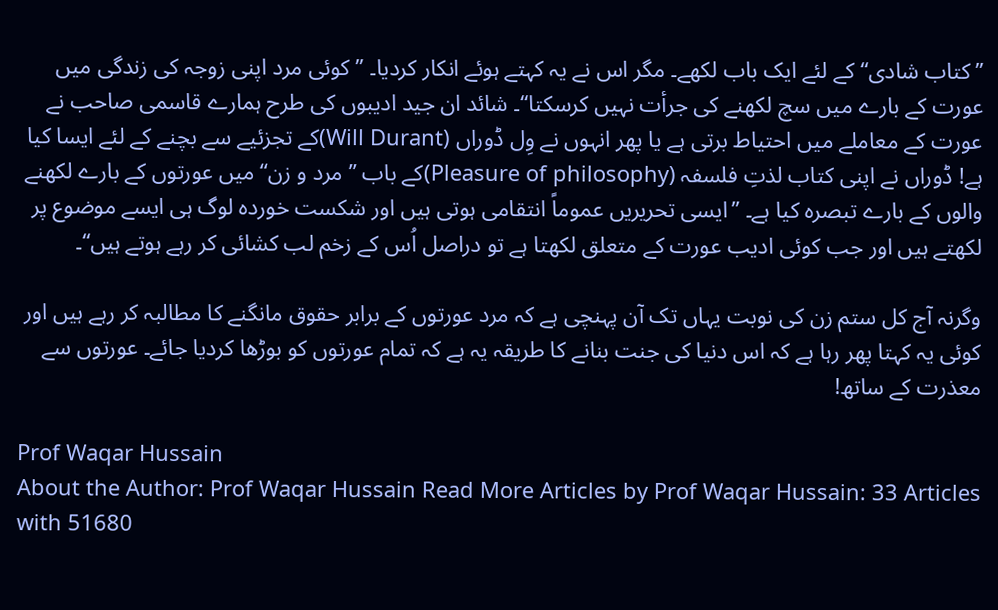’’کتاب شادی‘‘ کے لئے ایک باب لکھے۔ مگر اس نے یہ کہتے ہوئے انکار کردیا۔ ’’کوئی مرد اپنی زوجہ کی زندگی میں عورت کے بارے میں سچ لکھنے کی جرأت نہیں کرسکتا‘‘۔ شائد ان جید ادیبوں کی طرح ہمارے قاسمی صاحب نے عورت کے معاملے میں احتیاط برتی ہے یا پھر انہوں نے وِل ڈوراں (Will Durant)کے تجزئیے سے بچنے کے لئے ایسا کیا ہے! ڈوراں نے اپنی کتاب لذتِ فلسفہ (Pleasure of philosophy)کے باب ’’مرد و زن‘‘ میں عورتوں کے بارے لکھنے والوں کے بارے تبصرہ کیا ہے۔ ’’ایسی تحریریں عموماً انتقامی ہوتی ہیں اور شکست خوردہ لوگ ہی ایسے موضوع پر لکھتے ہیں اور جب کوئی ادیب عورت کے متعلق لکھتا ہے تو دراصل اُس کے زخم لب کشائی کر رہے ہوتے ہیں‘‘۔

وگرنہ آج کل ستم زن کی نوبت یہاں تک آن پہنچی ہے کہ مرد عورتوں کے برابر حقوق مانگنے کا مطالبہ کر رہے ہیں اور کوئی یہ کہتا پھر رہا ہے کہ اس دنیا کی جنت بنانے کا طریقہ یہ ہے کہ تمام عورتوں کو بوڑھا کردیا جائے۔ عورتوں سے معذرت کے ساتھ!

Prof Waqar Hussain
About the Author: Prof Waqar Hussain Read More Articles by Prof Waqar Hussain: 33 Articles with 51680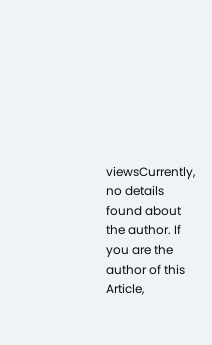viewsCurrently, no details found about the author. If you are the author of this Article,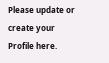Please update or create your Profile here.